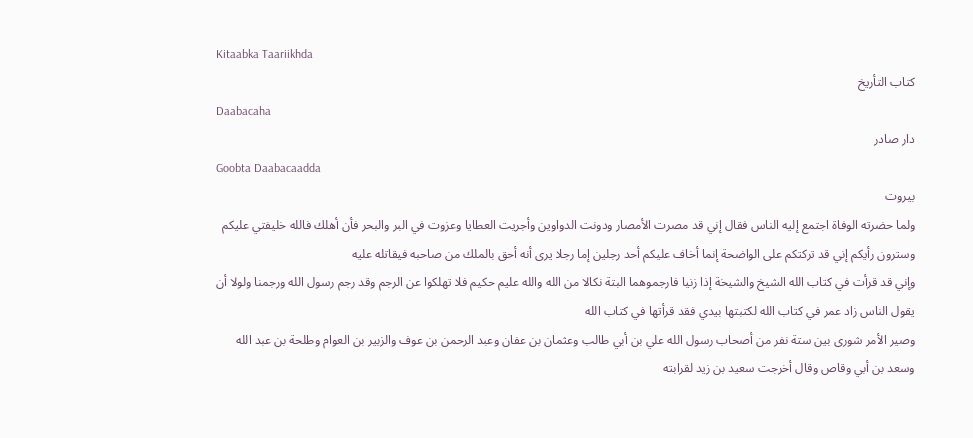Kitaabka Taariikhda
كتاب التأريخ
Daabacaha
دار صادر
Goobta Daabacaadda
بيروت
ولما حضرته الوفاة اجتمع إليه الناس فقال إني قد مصرت الأمصار ودونت الدواوين وأجريت العطايا وعزوت في البر والبحر فأن أهلك فالله خليفتي عليكم وسترون رأيكم إني قد تركتكم على الواضحة إنما أخاف عليكم أحد رجلين إما رجلا يرى أنه أحق بالملك من صاحبه فيقاتله عليه
وإني قد قرأت في كتاب الله الشيخ والشيخة إذا زنيا فارجموهما البتة نكالا من الله والله عليم حكيم فلا تهلكوا عن الرجم وقد رجم رسول الله ورجمنا ولولا أن يقول الناس زاد عمر في كتاب الله لكتبتها بيدي فقد قرأتها في كتاب الله
وصير الأمر شورى بين ستة نفر من أصحاب رسول الله علي بن أبي طالب وعثمان بن عفان وعبد الرحمن بن عوف والزبير بن العوام وطلحة بن عبد الله وسعد بن أبي وقاص وقال أخرجت سعيد بن زيد لقرابته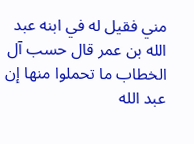مني فقيل له في ابنه عبد الله بن عمر قال حسب آل الخطاب ما تحملوا منها إن عبد الله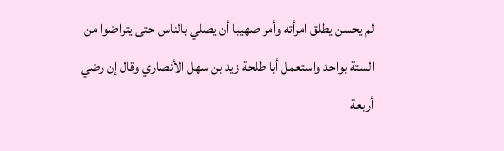لم يحسن يطلق امرأته وأمر صهيبا أن يصلي بالناس حتى يتراضوا من الستة بواحد واستعمل أبا طلحة زيد بن سهل الأنصاري وقال إن رضي أربعة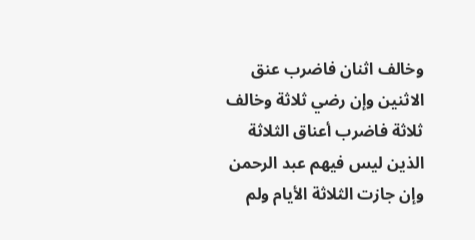وخالف اثنان فاضرب عنق الاثنين وإن رضي ثلاثة وخالف ثلاثة فاضرب أعناق الثلاثة الذين ليس فيهم عبد الرحمن وإن جازت الثلاثة الأيام ولم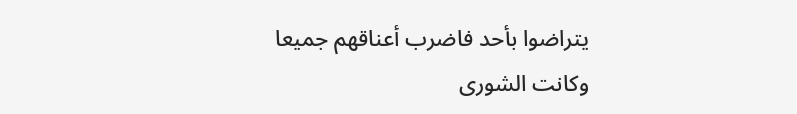يتراضوا بأحد فاضرب أعناقهم جميعا
وكانت الشورى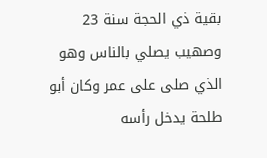بقية ذي الحجة سنة 23 وصهيب يصلي بالناس وهو الذي صلى على عمر وكان أبو طلحة يدخل رأسه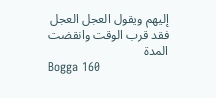إليهم ويقول العجل العجل فقد قرب الوقت وانقضت المدة
Bogga 160